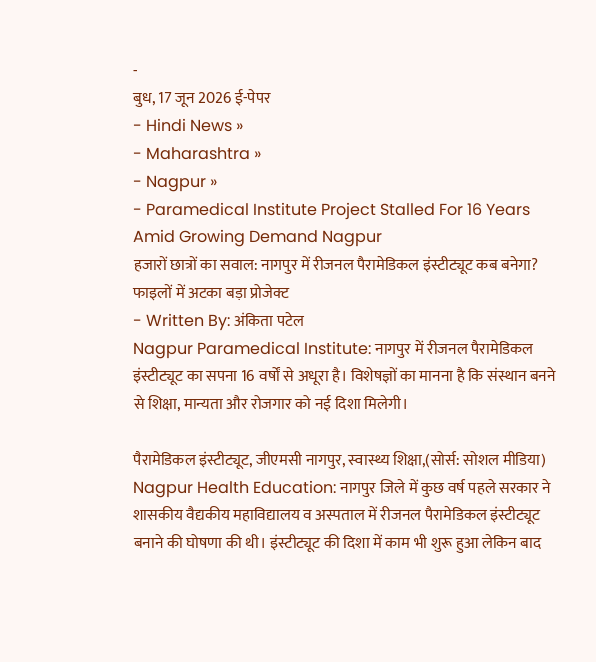-
बुध, 17 जून 2026 ई-पेपर
- Hindi News »
- Maharashtra »
- Nagpur »
- Paramedical Institute Project Stalled For 16 Years Amid Growing Demand Nagpur
हजारों छात्रों का सवाल: नागपुर में रीजनल पैरामेडिकल इंस्टीट्यूट कब बनेगा? फाइलों में अटका बड़ा प्रोजेक्ट
- Written By: अंकिता पटेल
Nagpur Paramedical Institute: नागपुर में रीजनल पैरामेडिकल इंस्टीट्यूट का सपना 16 वर्षों से अधूरा है। विशेषज्ञों का मानना है कि संस्थान बनने से शिक्षा, मान्यता और रोजगार को नई दिशा मिलेगी।

पैरामेडिकल इंस्टीट्यूट, जीएमसी नागपुर, स्वास्थ्य शिक्षा,(सोर्स: सोशल मीडिया)
Nagpur Health Education: नागपुर जिले में कुछ वर्ष पहले सरकार ने शासकीय वैद्यकीय महाविद्यालय व अस्पताल में रीजनल पैरामेडिकल इंस्टीट्यूट बनाने की घोषणा की थी। इंस्टीट्यूट की दिशा में काम भी शुरू हुआ लेकिन बाद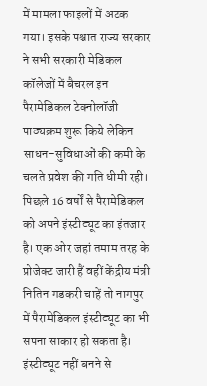में मामला फाइलों में अटक गया। इसके पश्चात राज्य सरकार ने सभी सरकारी मेडिकल कॉलेजों में बैचरल इन पैरामेडिकल टेक्नोलॉजी पाठ्यक्रम शुरू किये लेकिन साधन-सुविधाओं की कमी के चलते प्रवेश की गति धीमी रही।
पिछले 16 वर्षों से पैरामेडिकल को अपने इंस्टीट्यूट का इंतजार है। एक ओर जहां तमाम तरह के प्रोजेक्ट जारी हैं वहीं केंद्रीय मंत्री नितिन गडकरी चाहें तो नागपुर में पैरामेडिकल इंस्टीट्यूट का भी सपना साकार हो सकता है। इंस्टीट्यूट नहीं बनने से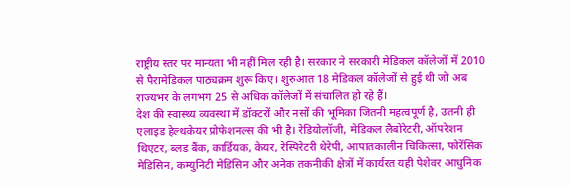राष्ट्रीय स्तर पर मान्यता भी नहीं मिल रही है। सरकार ने सरकारी मेडिकल कॉलेजों में 2010 से पैरामेडिकल पाठ्यक्रम शुरू किए। शुरुआत 18 मेडिकल कॉलेजों से हुई थी जो अब राज्यभर के लगभग 25 से अधिक कॉलेजों में संचालित हो रहे हैं।
देश की स्वास्थ्य व्यवस्था में डॉक्टरों और नसों की भूमिका जितनी महत्वपूर्ण है, उतनी ही एलाइड हेल्थकेयर प्रोफेशनल्स की भी है। रेडियोलॉजी, मेडिकल लैबोरेटरी, ऑपरेशन थिएटर, ब्लड बैंक, कार्डियक, केयर, रेस्पिरेटरी थेरेपी, आपातकालीन चिकित्सा, फोरेंसिक मेडिसिन, कम्युनिटी मेडिसिन और अनेक तकनीकी क्षेत्रों में कार्यरत यही पेशेवर आधुनिक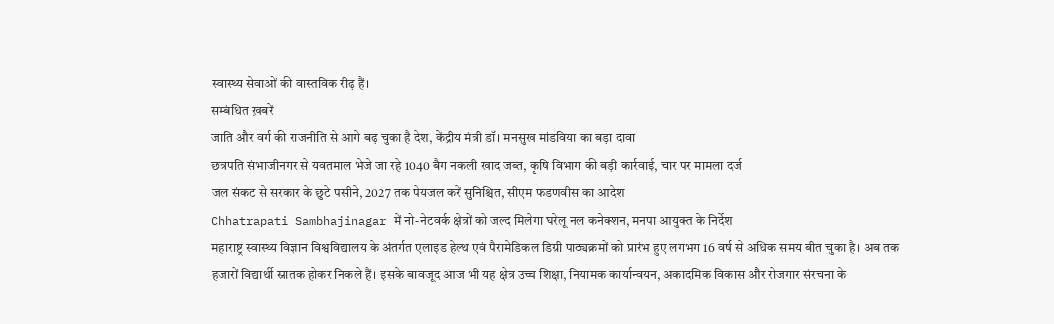स्वास्थ्य सेवाओं की वास्तविक रीढ़ हैं।
सम्बंधित ख़बरें
जाति और वर्ग की राजनीति से आगे बढ़ चुका है देश, केंद्रीय मंत्री डॉ। मनसुख मांडविया का बड़ा दावा
छत्रपति संभाजीनगर से यवतमाल भेजे जा रहे 1040 बैग नकली खाद जब्त, कृषि विभाग की बड़ी कार्रवाई, चार पर मामला दर्ज
जल संकट से सरकार के छुटे पसीने, 2027 तक पेयजल करें सुनिश्चित, सीएम फडणवीस का आदेश
Chhatrapati Sambhajinagar में नो-नेटवर्क क्षेत्रों को जल्द मिलेगा घरेलू नल कनेक्शन, मनपा आयुक्त के निर्देश
महाराष्ट्र स्वास्थ्य विज्ञान विश्वविद्यालय के अंतर्गत एलाइड हेल्थ एवं पैरामेडिकल डिग्री पाठ्यक्रमों को प्रारंभ हुए लगभग 16 वर्ष से अधिक समय बीत चुका है। अब तक हजारों विद्यार्थी स्नातक होकर निकले हैं। इसके बावजूद आज भी यह क्षेत्र उच्च शिक्षा, नियामक कार्यान्वयन, अकादमिक विकास और रोजगार संरचना के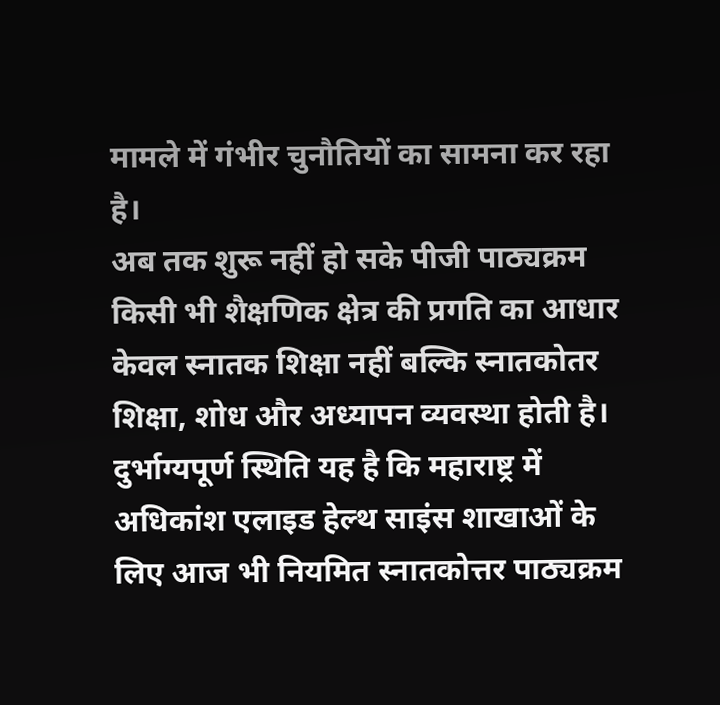मामले में गंभीर चुनौतियों का सामना कर रहा है।
अब तक शुरू नहीं हो सके पीजी पाठ्यक्रम
किसी भी शैक्षणिक क्षेत्र की प्रगति का आधार केवल स्नातक शिक्षा नहीं बल्कि स्नातकोतर शिक्षा, शोध और अध्यापन व्यवस्था होती है। दुर्भाग्यपूर्ण स्थिति यह है कि महाराष्ट्र में अधिकांश एलाइड हेल्थ साइंस शाखाओं के लिए आज भी नियमित स्नातकोत्तर पाठ्यक्रम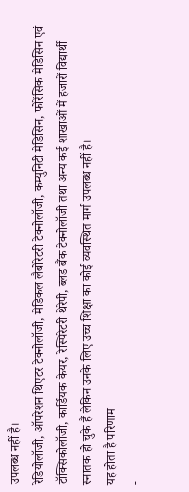उपलब्ध नहीं है।
रेडियोलॉजी, ऑपरेशन थिएटर टेक्नोलॉजी, मेडिकल लैबोरेटरी टेक्नोलॉजी, कम्युनिटी मेडिसिन, फोरेंसिक मेडिसिन एवं टॉक्सिकोलॉजी, कार्डियक केयर, रेस्पिरेटरी थेरेपी, ब्लड बैंक टेक्नोलॉजी तथा अन्य कई शाखाओं में हजारों विद्यार्थी स्नातक हो चुके हैं लेकिन उनके लिए उच्च शिक्षा का कोई व्यवस्थित मार्ग उपलब्ध नहीं है।
यह होता है परिणाम
-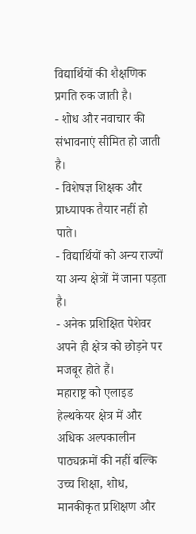विद्यार्थियों की शैक्षणिक प्रगति रुक जाती है।
- शोध और नवाचार की संभावनाएं सीमित हो जाती है।
- विशेषज्ञ शिक्षक और प्राध्यापक तैयार नहीं हो पाते।
- विद्यार्थियों को अन्य राज्यों या अन्य क्षेत्रों में जाना पड़ता है।
- अनेक प्रशिक्षित पेशेवर अपने ही क्षेत्र को छोड़ने पर मजबूर होते हैं।
महाराष्ट्र को एलाइड हेल्थकेयर क्षेत्र में और अधिक अल्पकालीन पाठ्यक्रमों की नहीं बल्कि उच्च शिक्षा, शोध, मानकीकृत प्रशिक्षण और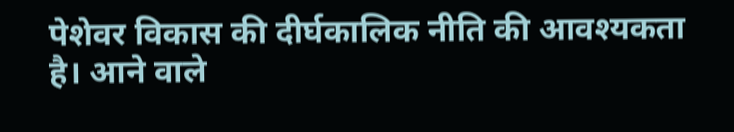पेशेवर विकास की दीर्घकालिक नीति की आवश्यकता है। आने वाले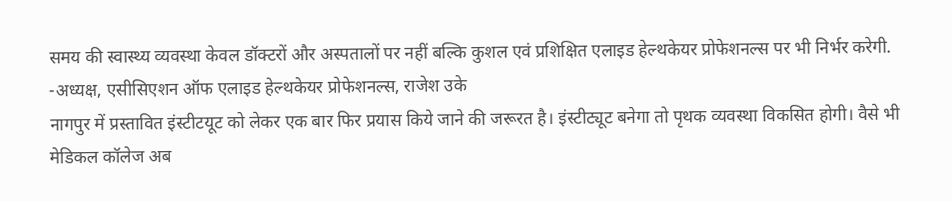समय की स्वास्थ्य व्यवस्था केवल डॉक्टरों और अस्पतालों पर नहीं बल्कि कुशल एवं प्रशिक्षित एलाइड हेल्थकेयर प्रोफेशनल्स पर भी निर्भर करेगी.
-अध्यक्ष, एसीसिएशन ऑफ एलाइड हेल्थकेयर प्रोफेशनल्स, राजेश उके
नागपुर में प्रस्तावित इंस्टीटयूट को लेकर एक बार फिर प्रयास किये जाने की जरूरत है। इंस्टीट्यूट बनेगा तो पृथक व्यवस्था विकसित होगी। वैसे भी मेडिकल कॉलेज अब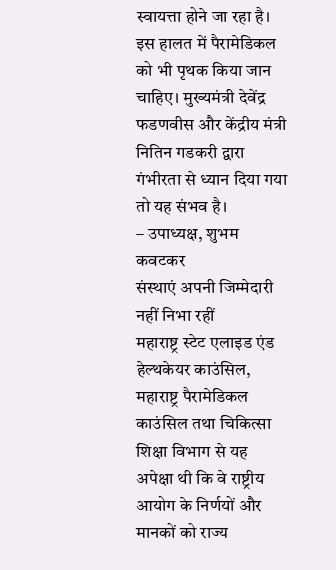स्वायत्ता होने जा रहा है। इस हालत में पैरामेडिकल को भी पृथक किया जान चाहिए। मुख्यमंत्री देवेंद्र फडणवीस और केंद्रीय मंत्री नितिन गडकरी द्वारा गंभीरता से ध्यान दिया गया तो यह संभव है।
– उपाध्यक्ष, शुभम कवटकर
संस्थाएं अपनी जिम्मेदारी नहीं निभा रहीं
महाराष्ट्र स्टेट एलाइड एंड हेल्थकेयर काउंसिल, महाराष्ट्र पैरामेडिकल काउंसिल तथा चिकित्सा शिक्षा विभाग से यह अपेक्षा थी कि वे राष्ट्रीय आयोग के निर्णयों और मानकों को राज्य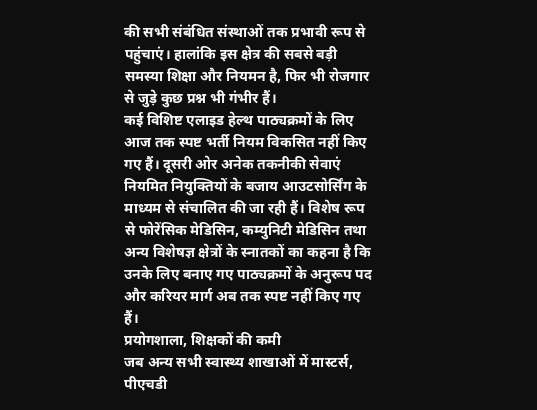की सभी संबंधित संस्थाओं तक प्रभावी रूप से पहुंचाएं। हालांकि इस क्षेत्र की सबसे बड़ी समस्या शिक्षा और नियमन है, फिर भी रोजगार से जुड़े कुछ प्रश्न भी गंभीर हैं।
कई विशिष्ट एलाइड हेल्थ पाठ्यक्रमों के लिए आज तक स्पष्ट भर्ती नियम विकसित नहीं किए गए हैं। दूसरी ओर अनेक तकनीकी सेवाएं नियमित नियुक्तियों के बजाय आउटसोर्सिंग के माध्यम से संचालित की जा रही हैं। विशेष रूप से फोरेंसिक मेडिसिन, कम्युनिटी मेडिसिन तथा अन्य विशेषज्ञ क्षेत्रों के स्नातकों का कहना है कि उनके लिए बनाए गए पाठ्यक्रमों के अनुरूप पद और करियर मार्ग अब तक स्पष्ट नहीं किए गए हैं।
प्रयोगशाला, शिक्षकों की कमी
जब अन्य सभी स्वास्थ्य शाखाओं में मास्टर्स, पीएचडी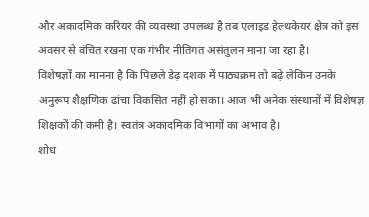और अकादमिक करियर की व्यवस्था उपलब्ध है तब एलाइड हेल्थकेयर क्षेत्र को इस अवसर से वंचित रखना एक गंभीर नीतिगत असंतुलन माना जा रहा है।
विशेषज्ञों का मानना है कि पिछले डेढ़ दशक में पाठ्यक्रम तो बढ़े लेकिन उनके अनुरूप शैक्षणिक ढांचा विकसित नहीं हो सका। आज भी अनेक संस्थानों में विशेषज्ञ शिक्षकों की कमी है। स्वतंत्र अकादमिक विभागों का अभाव है।
शोध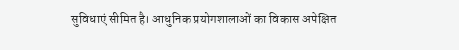सुविधाएं सीमित है। आधुनिक प्रयोगशालाओं का विकास अपेक्षित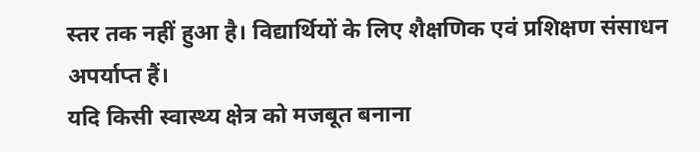स्तर तक नहीं हुआ है। विद्यार्थियों के लिए शैक्षणिक एवं प्रशिक्षण संसाधन अपर्याप्त हैं।
यदि किसी स्वास्थ्य क्षेत्र को मजबूत बनाना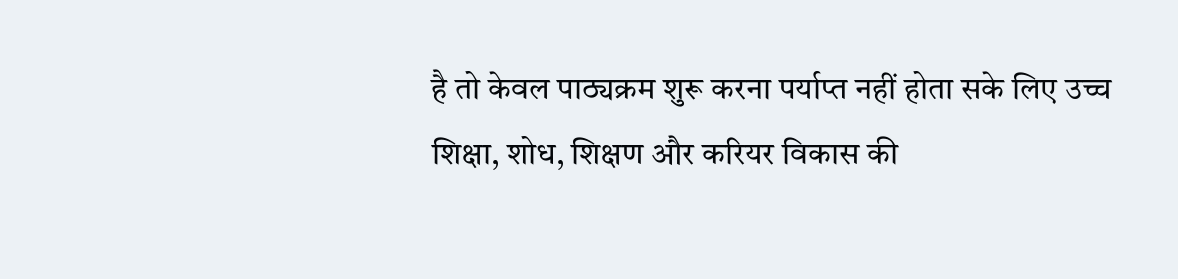है तो केवल पाठ्यक्रम शुरू करना पर्याप्त नहीं होता सके लिए उच्च शिक्षा, शोध, शिक्षण और करियर विकास की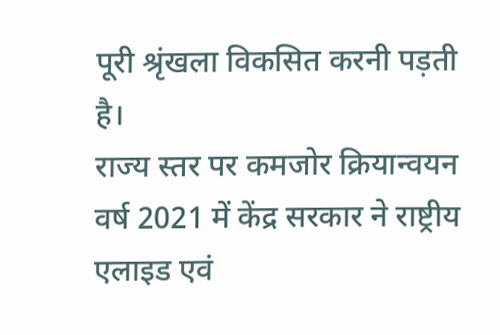पूरी श्रृंखला विकसित करनी पड़ती है।
राज्य स्तर पर कमजोर क्रियान्वयन
वर्ष 2021 में केंद्र सरकार ने राष्ट्रीय एलाइड एवं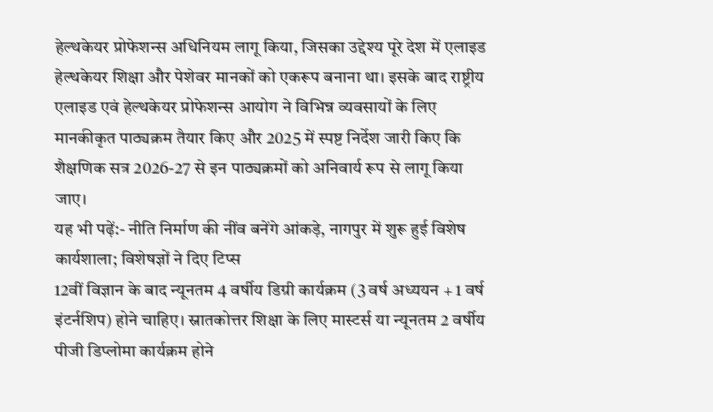हेल्थकेयर प्रोफेशन्स अधिनियम लागू किया, जिसका उद्देश्य पूरे देश में एलाइड हेल्थकेयर शिक्षा और पेशेवर मानकों को एकरूप बनाना था। इसके बाद राष्ट्रीय एलाइड एवं हेल्थकेयर प्रोफेशन्स आयोग ने विभिन्न व्यवसायों के लिए मानकीकृत पाठ्यक्रम तैयार किए और 2025 में स्पष्ट निर्देश जारी किए कि शैक्षणिक सत्र 2026-27 से इन पाठ्यक्रमों को अनिवार्य रूप से लागू किया जाए।
यह भी पढ़ें:- नीति निर्माण की नींव बनेंगे आंकड़े, नागपुर में शुरू हुई विशेष कार्यशाला; विशेषज्ञों ने दिए टिप्स
12वीं विज्ञान के बाद न्यूनतम 4 वर्षीय डिग्री कार्यक्रम (3 वर्ष अध्ययन + 1 वर्ष इंटर्नशिप) होने चाहिए। स्नातकोत्तर शिक्षा के लिए मास्टर्स या न्यूनतम 2 वर्षीय पीजी डिप्लोमा कार्यक्रम होने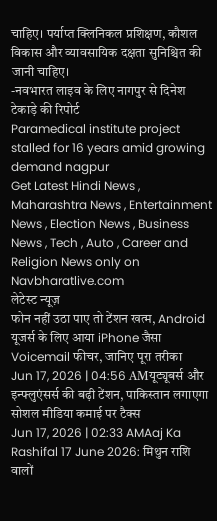चाहिए। पर्याप्त क्लिनिकल प्रशिक्षण, कौशल विकास और व्यावसायिक दक्षता सुनिश्चित की जानी चाहिए।
-नवभारत लाइव के लिए नागपुर से दिनेश टेकाड़े की रिपोर्ट
Paramedical institute project stalled for 16 years amid growing demand nagpur
Get Latest Hindi News , Maharashtra News , Entertainment News , Election News , Business News , Tech , Auto , Career and Religion News only on Navbharatlive.com
लेटेस्ट न्यूज़
फोन नहीं उठा पाए तो टेंशन खत्म, Android यूजर्स के लिए आया iPhone जैसा Voicemail फीचर, जानिए पूरा तरीका
Jun 17, 2026 | 04:56 AMयूट्यूबर्स और इन्फ्लुएंसर्स की बढ़ी टेंशन, पाकिस्तान लगाएगा सोशल मीडिया कमाई पर टैक्स
Jun 17, 2026 | 02:33 AMAaj Ka Rashifal 17 June 2026: मिथुन राशि वालों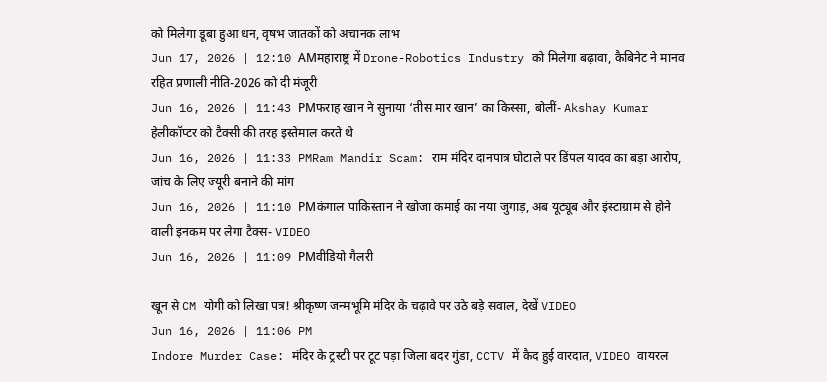को मिलेगा डूबा हुआ धन, वृषभ जातकों को अचानक लाभ
Jun 17, 2026 | 12:10 AMमहाराष्ट्र में Drone-Robotics Industry को मिलेगा बढ़ावा, कैबिनेट ने मानव रहित प्रणाली नीति-2026 को दी मंजूरी
Jun 16, 2026 | 11:43 PMफराह खान ने सुनाया ‘तीस मार खान’ का किस्सा, बोलीं- Akshay Kumar हेलीकॉप्टर को टैक्सी की तरह इस्तेमाल करते थे
Jun 16, 2026 | 11:33 PMRam Mandir Scam: राम मंदिर दानपात्र घोटाले पर डिंपल यादव का बड़ा आरोप, जांच के लिए ज्यूरी बनाने की मांग
Jun 16, 2026 | 11:10 PMकंगाल पाकिस्तान ने खोजा कमाई का नया जुगाड़, अब यूट्यूब और इंस्टाग्राम से होने वाली इनकम पर लेगा टैक्स- VIDEO
Jun 16, 2026 | 11:09 PMवीडियो गैलरी

खून से CM योगी को लिखा पत्र! श्रीकृष्ण जन्मभूमि मंदिर के चढ़ावे पर उठे बड़े सवाल, देखें VIDEO
Jun 16, 2026 | 11:06 PM
Indore Murder Case: मंदिर के ट्रस्टी पर टूट पड़ा जिला बदर गुंडा, CCTV में कैद हुई वारदात, VIDEO वायरल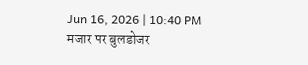Jun 16, 2026 | 10:40 PM
मजार पर बुलडोजर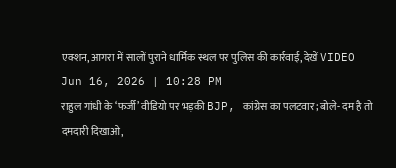एक्शन, आगरा में सालों पुराने धार्मिक स्थल पर पुलिस की कार्रवाई, देखें VIDEO
Jun 16, 2026 | 10:28 PM
राहुल गांधी के ‘फर्जी’ वीडियो पर भड़की BJP, कांग्रेस का पलटवार; बोले- दम है तो दमदारी दिखाओ,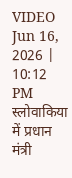VIDEO
Jun 16, 2026 | 10:12 PM
स्लोवाकिया में प्रधान मंत्री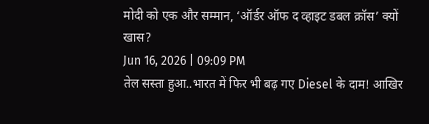मोदी को एक और सम्मान, ‘ऑर्डर ऑफ द व्हाइट डबल क्रॉस’ क्यों खास?
Jun 16, 2026 | 09:09 PM
तेल सस्ता हुआ..भारत में फिर भी बढ़ गए Diesel के दाम! आखिर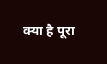क्या है पूरा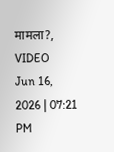मामला?, VIDEO
Jun 16, 2026 | 07:21 PM